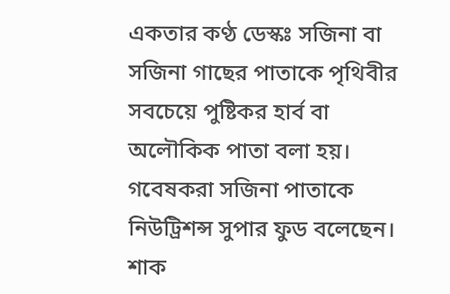একতার কণ্ঠ ডেস্কঃ সজিনা বা সজিনা গাছের পাতাকে পৃথিবীর সবচেয়ে পুষ্টিকর হার্ব বা অলৌকিক পাতা বলা হয়।
গবেষকরা সজিনা পাতাকে নিউট্রিশন্স সুপার ফুড বলেছেন। শাক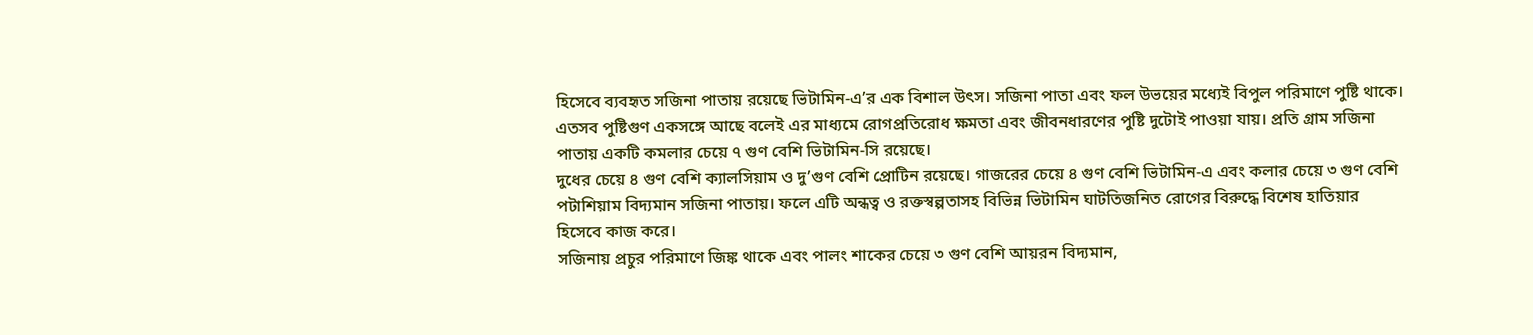হিসেবে ব্যবহৃত সজিনা পাতায় রয়েছে ভিটামিন-এ’র এক বিশাল উৎস। সজিনা পাতা এবং ফল উভয়ের মধ্যেই বিপুল পরিমাণে পুষ্টি থাকে।
এতসব পুষ্টিগুণ একসঙ্গে আছে বলেই এর মাধ্যমে রোগপ্রতিরোধ ক্ষমতা এবং জীবনধারণের পুষ্টি দুটোই পাওয়া যায়। প্রতি গ্রাম সজিনা পাতায় একটি কমলার চেয়ে ৭ গুণ বেশি ভিটামিন-সি রয়েছে।
দুধের চেয়ে ৪ গুণ বেশি ক্যালসিয়াম ও দু’গুণ বেশি প্রোটিন রয়েছে। গাজরের চেয়ে ৪ গুণ বেশি ভিটামিন-এ এবং কলার চেয়ে ৩ গুণ বেশি পটাশিয়াম বিদ্যমান সজিনা পাতায়। ফলে এটি অন্ধত্ব ও রক্তস্বল্পতাসহ বিভিন্ন ভিটামিন ঘাটতিজনিত রোগের বিরুদ্ধে বিশেষ হাতিয়ার হিসেবে কাজ করে।
সজিনায় প্রচুর পরিমাণে জিঙ্ক থাকে এবং পালং শাকের চেয়ে ৩ গুণ বেশি আয়রন বিদ্যমান,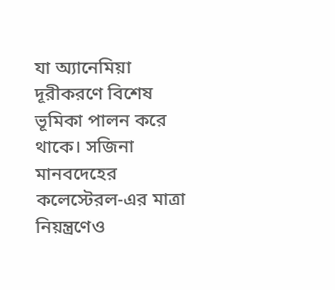যা অ্যানেমিয়া দূরীকরণে বিশেষ ভূমিকা পালন করে থাকে। সজিনা মানবদেহের কলেস্টেরল-এর মাত্রা নিয়ন্ত্রণেও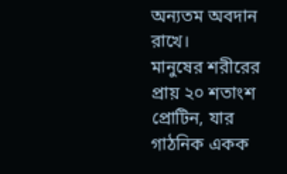অন্যতম অবদান রাখে।
মানুষের শরীরের প্রায় ২০ শতাংশ প্রোটিন, যার গাঠনিক একক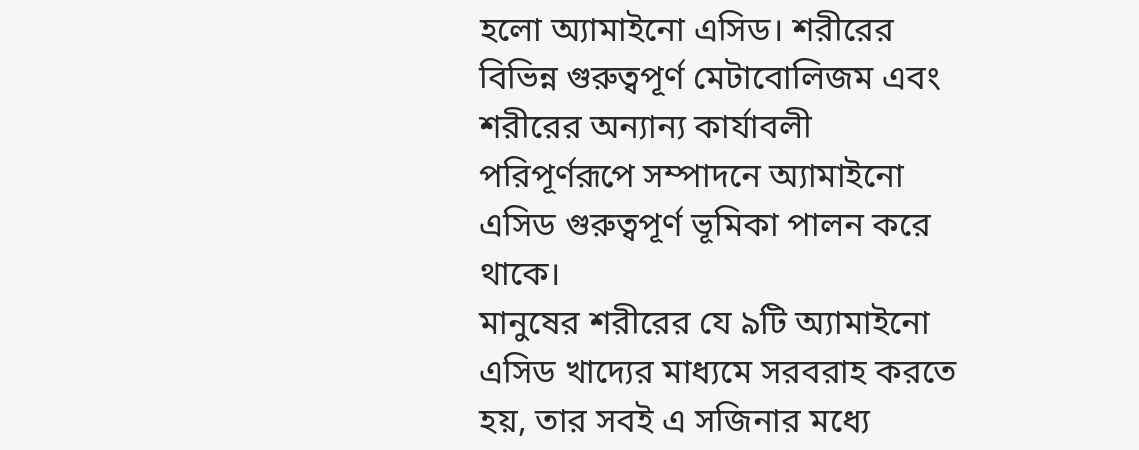হলো অ্যামাইনো এসিড। শরীরের বিভিন্ন গুরুত্বপূর্ণ মেটাবোলিজম এবং শরীরের অন্যান্য কার্যাবলী পরিপূর্ণরূপে সম্পাদনে অ্যামাইনো এসিড গুরুত্বপূর্ণ ভূমিকা পালন করে থাকে।
মানুষের শরীরের যে ৯টি অ্যামাইনো এসিড খাদ্যের মাধ্যমে সরবরাহ করতে হয়, তার সবই এ সজিনার মধ্যে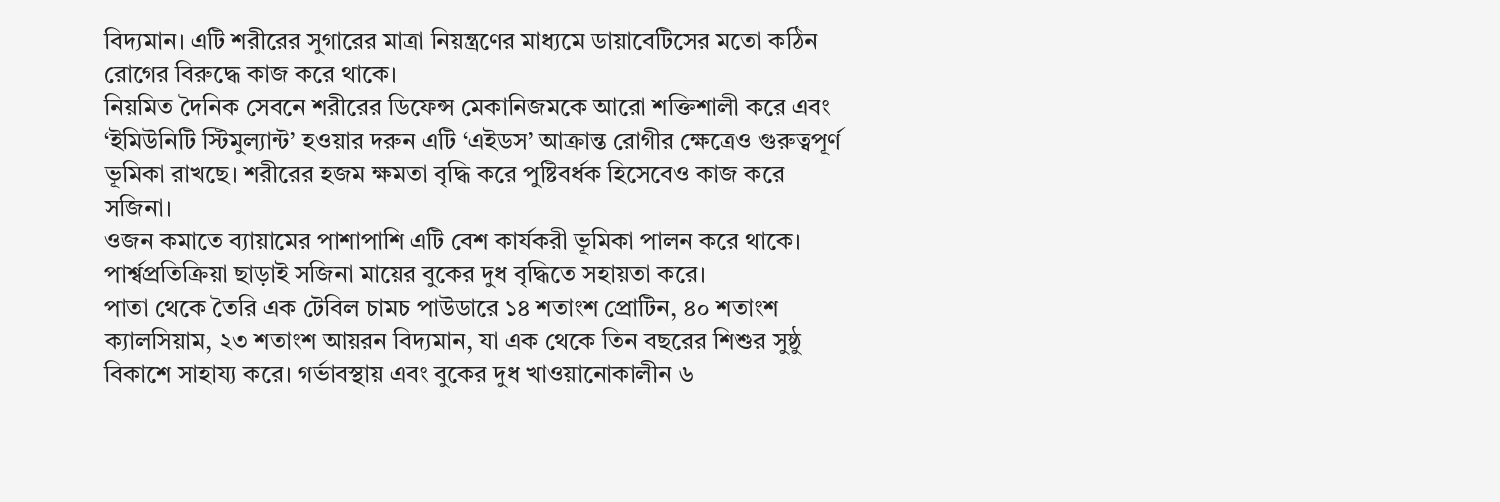বিদ্যমান। এটি শরীরের সুগারের মাত্রা নিয়ন্ত্রণের মাধ্যমে ডায়াবেটিসের মতো কঠিন রোগের বিরুদ্ধে কাজ করে থাকে।
নিয়মিত দৈনিক সেবনে শরীরের ডিফেন্স মেকানিজমকে আরো শক্তিশালী করে এবং ‘ইমিউনিটি স্টিমুল্যান্ট’ হওয়ার দরুন এটি ‘এইডস’ আক্রান্ত রোগীর ক্ষেত্রেও গুরুত্বপূর্ণ ভূমিকা রাখছে। শরীরের হজম ক্ষমতা বৃদ্ধি করে পুষ্টিবর্ধক হিসেবেও কাজ করে সজিনা।
ওজন কমাতে ব্যায়ামের পাশাপাশি এটি বেশ কার্যকরী ভূমিকা পালন করে থাকে। পার্শ্বপ্রতিক্রিয়া ছাড়াই সজিনা মায়ের বুকের দুধ বৃদ্ধিতে সহায়তা করে।
পাতা থেকে তৈরি এক টেবিল চামচ পাউডারে ১৪ শতাংশ প্রোটিন, ৪০ শতাংশ ক্যালসিয়াম, ২৩ শতাংশ আয়রন বিদ্যমান, যা এক থেকে তিন বছরের শিশুর সুষ্ঠু বিকাশে সাহায্য করে। গর্ভাবস্থায় এবং বুকের দুধ খাওয়ানোকালীন ৬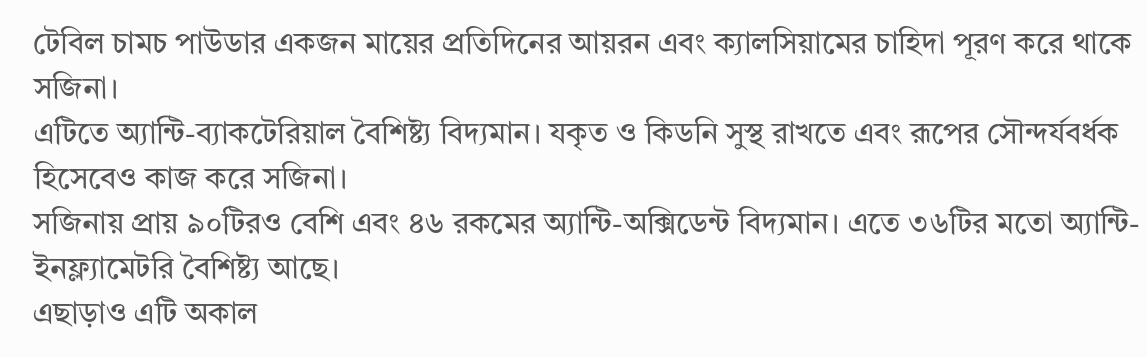টেবিল চামচ পাউডার একজন মায়ের প্রতিদিনের আয়রন এবং ক্যালসিয়ামের চাহিদা পূরণ করে থাকে সজিনা।
এটিতে অ্যান্টি-ব্যাকটেরিয়াল বৈশিষ্ট্য বিদ্যমান। যকৃত ও কিডনি সুস্থ রাখতে এবং রূপের সৌন্দর্যবর্ধক হিসেবেও কাজ করে সজিনা।
সজিনায় প্রায় ৯০টিরও বেশি এবং ৪৬ রকমের অ্যান্টি-অক্সিডেন্ট বিদ্যমান। এতে ৩৬টির মতো অ্যান্টি-ইনফ্ল্যামেটরি বৈশিষ্ট্য আছে।
এছাড়াও এটি অকাল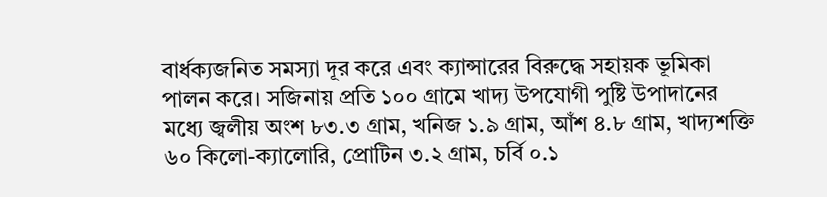বার্ধক্যজনিত সমস্যা দূর করে এবং ক্যান্সারের বিরুদ্ধে সহায়ক ভূমিকা পালন করে। সজিনায় প্রতি ১০০ গ্রামে খাদ্য উপযোগী পুষ্টি উপাদানের মধ্যে জ্বলীয় অংশ ৮৩.৩ গ্রাম, খনিজ ১.৯ গ্রাম, আঁশ ৪.৮ গ্রাম, খাদ্যশক্তি ৬০ কিলো-ক্যালোরি, প্রোটিন ৩.২ গ্রাম, চর্বি ০.১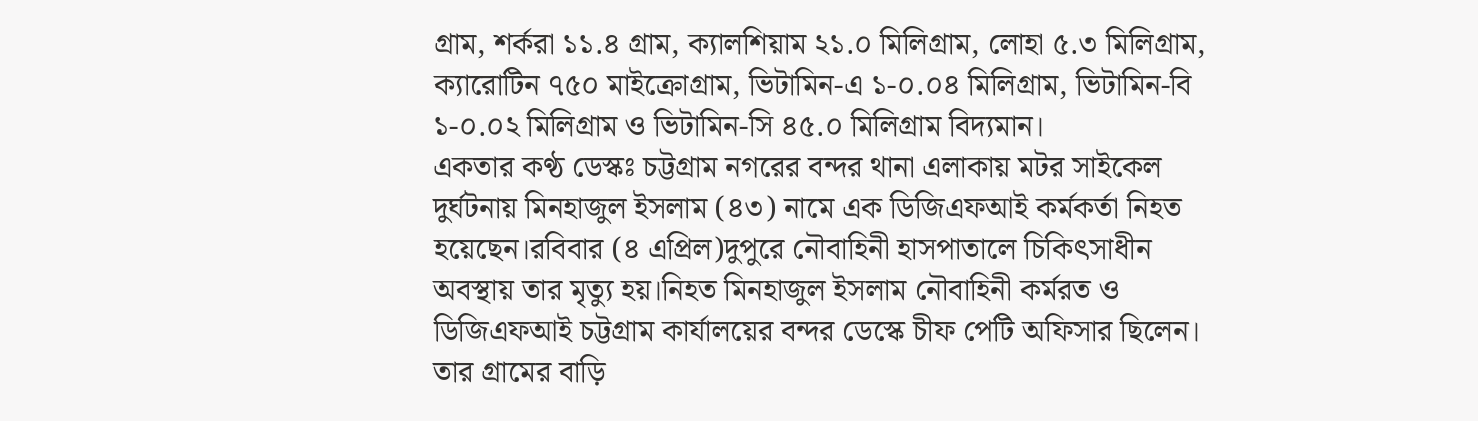গ্রাম, শর্করা ১১.৪ গ্রাম, ক্যালশিয়াম ২১.০ মিলিগ্রাম, লোহা ৫.৩ মিলিগ্রাম, ক্যারোটিন ৭৫০ মাইক্রোগ্রাম, ভিটামিন-এ ১-০.০৪ মিলিগ্রাম, ভিটামিন-বি ১-০.০২ মিলিগ্রাম ও ভিটামিন-সি ৪৫.০ মিলিগ্রাম বিদ্যমান।
একতার কণ্ঠ ডেস্কঃ চট্টগ্রাম নগরের বন্দর থানা এলাকায় মটর সাইকেল দুর্ঘটনায় মিনহাজুল ইসলাম (৪৩) নামে এক ডিজিএফআই কর্মকর্তা নিহত হয়েছেন।রবিবার (৪ এপ্রিল)দুপুরে নৌবাহিনী হাসপাতালে চিকিৎসাধীন অবস্থায় তার মৃত্যু হয়।নিহত মিনহাজুল ইসলাম নৌবাহিনী কর্মরত ও ডিজিএফআই চট্টগ্রাম কার্যালয়ের বন্দর ডেস্কে চীফ পেটি অফিসার ছিলেন। তার গ্রামের বাড়ি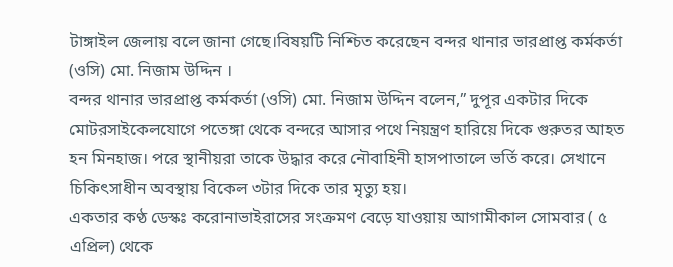টাঙ্গাইল জেলায় বলে জানা গেছে।বিষয়টি নিশ্চিত করেছেন বন্দর থানার ভারপ্রাপ্ত কর্মকর্তা (ওসি) মো. নিজাম উদ্দিন ।
বন্দর থানার ভারপ্রাপ্ত কর্মকর্তা (ওসি) মো. নিজাম উদ্দিন বলেন,” দুপূর একটার দিকে মোটরসাইকেলযোগে পতেঙ্গা থেকে বন্দরে আসার পথে নিয়ন্ত্রণ হারিয়ে দিকে গুরুতর আহত হন মিনহাজ। পরে স্থানীয়রা তাকে উদ্ধার করে নৌবাহিনী হাসপাতালে ভর্তি করে। সেখানে চিকিৎসাধীন অবস্থায় বিকেল ৩টার দিকে তার মৃত্যু হয়।
একতার কণ্ঠ ডেস্কঃ করোনাভাইরাসের সংক্রমণ বেড়ে যাওয়ায় আগামীকাল সোমবার ( ৫ এপ্রিল) থেকে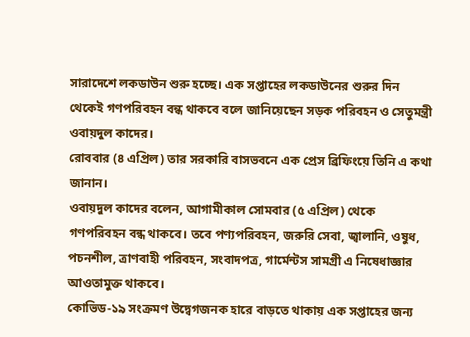সারাদেশে লকডাউন শুরু হচ্ছে। এক সপ্তাহের লকডাউনের শুরুর দিন থেকেই গণপরিবহন বন্ধ থাকবে বলে জানিয়েছেন সড়ক পরিবহন ও সেতুমন্ত্রী ওবায়দুল কাদের।
রোববার (৪ এপ্রিল) তার সরকারি বাসভবনে এক প্রেস ব্রিফিংয়ে তিনি এ কথা জানান।
ওবায়দুল কাদের বলেন, আগামীকাল সোমবার (৫ এপ্রিল) থেকে গণপরিবহন বন্ধ থাকবে। তবে পণ্যপরিবহন, জরুরি সেবা, জ্বালানি, ওষুধ, পচনশীল, ত্রাণবাহী পরিবহন, সংবাদপত্র, গার্মেন্টস সামগ্রী এ নিষেধাজ্ঞার আওতামুক্ত থাকবে।
কোভিড-১৯ সংক্রমণ উদ্বেগজনক হারে বাড়তে থাকায় এক সপ্তাহের জন্য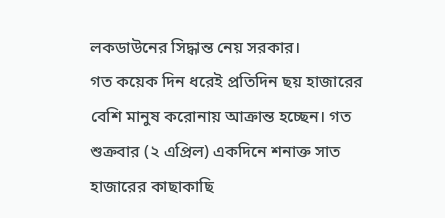লকডাউনের সিদ্ধান্ত নেয় সরকার।
গত কয়েক দিন ধরেই প্রতিদিন ছয় হাজারের বেশি মানুষ করোনায় আক্রান্ত হচ্ছেন। গত শুক্রবার (২ এপ্রিল) একদিনে শনাক্ত সাত হাজারের কাছাকাছি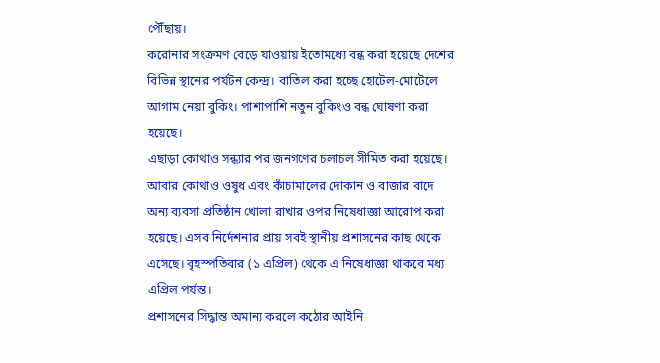পৌঁছায়।
করোনার সংক্রমণ বেড়ে যাওয়ায় ইতোমধ্যে বন্ধ করা হয়েছে দেশের বিভিন্ন স্থানের পর্যটন কেন্দ্র। বাতিল করা হচ্ছে হোটেল-মোটেলে আগাম নেয়া বুকিং। পাশাপাশি নতুন বুকিংও বন্ধ ঘোষণা করা হয়েছে।
এছাড়া কোথাও সন্ধ্যার পর জনগণের চলাচল সীমিত করা হয়েছে। আবার কোথাও ওষুধ এবং কাঁচামালের দোকান ও বাজার বাদে অন্য ব্যবসা প্রতিষ্ঠান খোলা রাখার ওপর নিষেধাজ্ঞা আরোপ করা হয়েছে। এসব নির্দেশনার প্রায় সবই স্থানীয় প্রশাসনের কাছ থেকে এসেছে। বৃহস্পতিবার (১ এপ্রিল) থেকে এ নিষেধাজ্ঞা থাকবে মধ্য এপ্রিল পর্যন্ত।
প্রশাসনের সিদ্ধান্ত অমান্য করলে কঠোর আইনি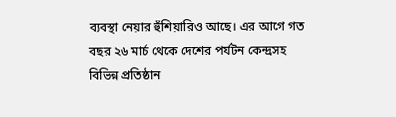ব্যবস্থা নেয়ার হুঁশিয়ারিও আছে। এর আগে গত বছর ২৬ মার্চ থেকে দেশের পর্যটন কেন্দ্রসহ বিভিন্ন প্রতিষ্ঠান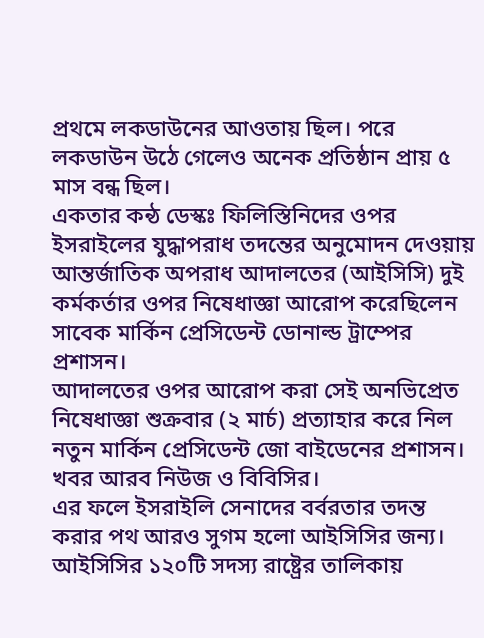প্রথমে লকডাউনের আওতায় ছিল। পরে লকডাউন উঠে গেলেও অনেক প্রতিষ্ঠান প্রায় ৫ মাস বন্ধ ছিল।
একতার কন্ঠ ডেস্কঃ ফিলিস্তিনিদের ওপর ইসরাইলের যুদ্ধাপরাধ তদন্তের অনুমোদন দেওয়ায় আন্তর্জাতিক অপরাধ আদালতের (আইসিসি) দুই কর্মকর্তার ওপর নিষেধাজ্ঞা আরোপ করেছিলেন সাবেক মার্কিন প্রেসিডেন্ট ডোনাল্ড ট্রাম্পের প্রশাসন।
আদালতের ওপর আরোপ করা সেই অনভিপ্রেত নিষেধাজ্ঞা শুক্রবার (২ মার্চ) প্রত্যাহার করে নিল নতুন মার্কিন প্রেসিডেন্ট জো বাইডেনের প্রশাসন। খবর আরব নিউজ ও বিবিসির।
এর ফলে ইসরাইলি সেনাদের বর্বরতার তদন্ত করার পথ আরও সুগম হলো আইসিসির জন্য। আইসিসির ১২০টি সদস্য রাষ্ট্রের তালিকায়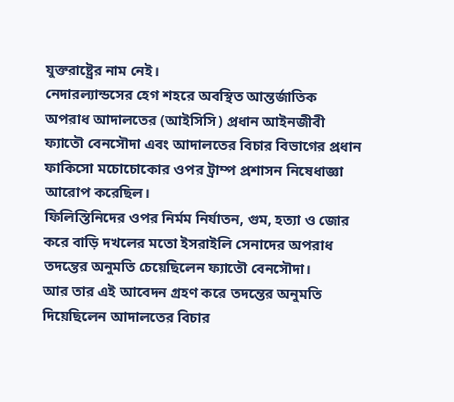যুক্তরাষ্ট্রের নাম নেই।
নেদারল্যান্ডসের হেগ শহরে অবস্থিত আন্তর্জাতিক অপরাধ আদালতের (আইসিসি) প্রধান আইনজীবী ফ্যাতৌ বেনসৌদা এবং আদালতের বিচার বিভাগের প্রধান ফাকিসো মচোচোকোর ওপর ট্রাম্প প্রশাসন নিষেধাজ্ঞা আরোপ করেছিল।
ফিলিস্তিনিদের ওপর নির্মম নির্যাতন, গুম, হত্যা ও জোর করে বাড়ি দখলের মতো ইসরাইলি সেনাদের অপরাধ তদন্তের অনুমতি চেয়েছিলেন ফ্যাতৌ বেনসৌদা।
আর তার এই আবেদন গ্রহণ করে তদন্তের অনুমতি দিয়েছিলেন আদালতের বিচার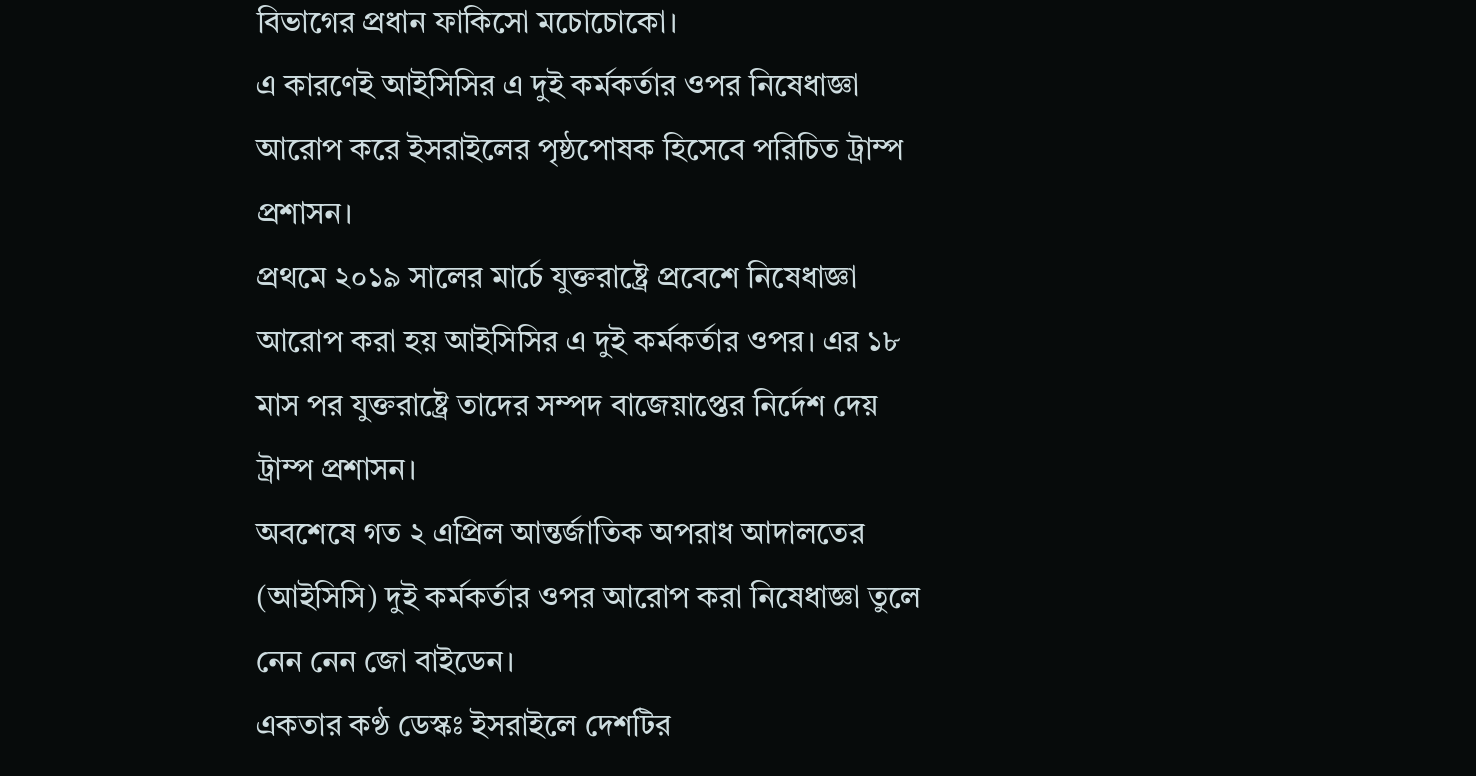বিভাগের প্রধান ফাকিসো মচোচোকো।
এ কারণেই আইসিসির এ দুই কর্মকর্তার ওপর নিষেধাজ্ঞা আরোপ করে ইসরাইলের পৃষ্ঠপোষক হিসেবে পরিচিত ট্রাম্প প্রশাসন।
প্রথমে ২০১৯ সালের মার্চে যুক্তরাষ্ট্রে প্রবেশে নিষেধাজ্ঞা আরোপ করা হয় আইসিসির এ দুই কর্মকর্তার ওপর। এর ১৮ মাস পর যুক্তরাষ্ট্রে তাদের সম্পদ বাজেয়াপ্তের নির্দেশ দেয় ট্রাম্প প্রশাসন।
অবশেষে গত ২ এপ্রিল আন্তর্জাতিক অপরাধ আদালতের (আইসিসি) দুই কর্মকর্তার ওপর আরোপ করা নিষেধাজ্ঞা তুলে নেন নেন জো বাইডেন।
একতার কণ্ঠ ডেস্কঃ ইসরাইলে দেশটির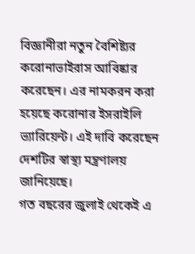বিজ্ঞানীরা নতুন বৈশিষ্ট্যর করোনাভাইরাস আবিষ্কার করেছেন। এর নামকরন করা হয়েছে করোনার ইসরাইলি ভ্যারিয়েন্ট। এই দাবি করেছেন দেশটির স্বাস্থ্য মন্ত্রণালয় জানিয়েছে।
গত বছরের জুলাই থেকেই এ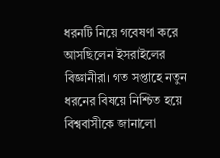ধরনটি নিয়ে গবেষণা করে আসছিলেন ইসরাইলের বিজ্ঞানীরা। গত সপ্তাহে নতুন ধরনের বিষয়ে নিশ্চিত হয়ে বিশ্ববাসীকে জানালো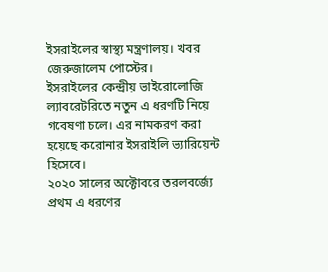ইসরাইলের স্বাস্থ্য মন্ত্রণালয়। খবর জেরুজালেম পোস্টের।
ইসরাইলের কেন্দ্রীয় ভাইরোলোজি ল্যাবরেটরিতে নতুন এ ধরণটি নিয়ে গবেষণা চলে। এর নামকরণ করা হয়েছে করোনার ইসরাইলি ভ্যারিয়েন্ট হিসেবে।
২০২০ সালের অক্টোবরে তরলবর্জ্যে প্রথম এ ধরণের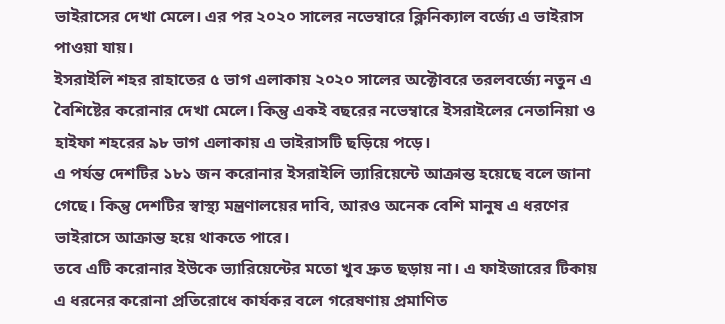ভাইরাসের দেখা মেলে। এর পর ২০২০ সালের নভেম্বারে ক্লিনিক্যাল বর্জ্যে এ ভাইরাস পাওয়া যায়।
ইসরাইলি শহর রাহাতের ৫ ভাগ এলাকায় ২০২০ সালের অক্টোবরে তরলবর্জ্যে নতুন এ বৈশিষ্টের করোনার দেখা মেলে। কিন্তু একই বছরের নভেম্বারে ইসরাইলের নেতানিয়া ও হাইফা শহরের ৯৮ ভাগ এলাকায় এ ভাইরাসটি ছড়িয়ে পড়ে।
এ পর্যন্ত দেশটির ১৮১ জন করোনার ইসরাইলি ভ্যারিয়েন্টে আক্রান্ত হয়েছে বলে জানা গেছে। কিন্তু দেশটির স্বাস্থ্য মন্ত্রণালয়ের দাবি, আরও অনেক বেশি মানুষ এ ধরণের ভাইরাসে আক্রান্ত হয়ে থাকতে পারে।
তবে এটি করোনার ইউকে ভ্যারিয়েন্টের মতো খুব দ্রুত ছড়ায় না। এ ফাইজারের টিকায় এ ধরনের করোনা প্রতিরোধে কার্যকর বলে গরেষণায় প্রমাণিত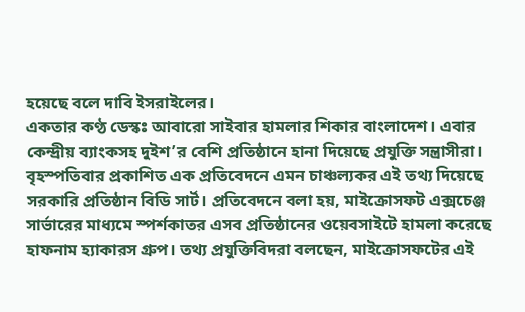হয়েছে বলে দাবি ইসরাইলের।
একতার কণ্ঠ ডেস্কঃ আবারো সাইবার হামলার শিকার বাংলাদেশ। এবার কেন্দ্রীয় ব্যাংকসহ দুইশ’র বেশি প্রতিষ্ঠানে হানা দিয়েছে প্রযুক্তি সন্ত্রাসীরা। বৃহস্পতিবার প্রকাশিত এক প্রতিবেদনে এমন চাঞ্চল্যকর এই তথ্য দিয়েছে সরকারি প্রতিষ্ঠান বিডি সার্ট। প্রতিবেদনে বলা হয়, মাইক্রোসফট এক্সচেঞ্জ সার্ভারের মাধ্যমে স্পর্শকাতর এসব প্রতিষ্ঠানের ওয়েবসাইটে হামলা করেছে হাফনাম হ্যাকারস গ্রুপ। তথ্য প্রযুক্তিবিদরা বলছেন, মাইক্রোসফটের এই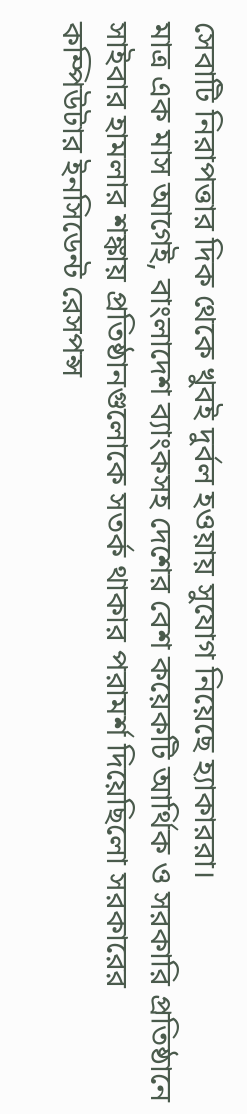সেবাটি নিরাপত্তার দিক থেকে খুবই দুর্বল হওয়ায় সুযোগ নিয়েছে হ্যাকাররা।
মাত্র এক মাস আগেই, বাংলাদেশ ব্যাংকসহ দেশের বেশ কয়েকটি আর্থিক ও সরকারি প্রতিষ্ঠানে সাইবার হামলার শঙ্কায় প্রতিষ্ঠানগুলোকে সতর্ক থাকার পরামর্শ দিয়েছিলো সরকারের কম্পিউটার ইনসিডেন্ট রেসপন্স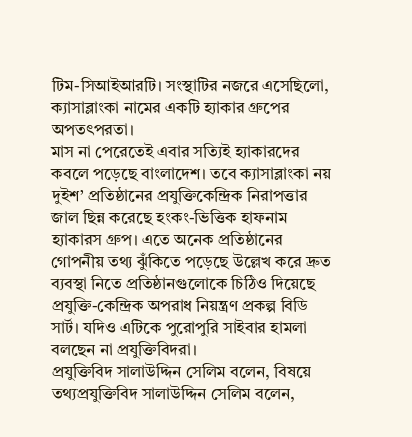টিম-সিআইআরটি। সংস্থাটির নজরে এসেছিলো, ক্যাসাব্লাংকা নামের একটি হ্যাকার গ্রুপের অপতৎপরতা।
মাস না পেরেতেই এবার সত্যিই হ্যাকারদের কবলে পড়েছে বাংলাদেশ। তবে ক্যাসাব্লাংকা নয় দুইশ’ প্রতিষ্ঠানের প্রযুক্তিকেন্দ্রিক নিরাপত্তার জাল ছিন্ন করেছে হংকং-ভিত্তিক হাফনাম হ্যাকারস গ্রুপ। এতে অনেক প্রতিষ্ঠানের গোপনীয় তথ্য ঝুঁকিতে পড়েছে উল্লেখ করে দ্রুত ব্যবস্থা নিতে প্রতিষ্ঠানগুলোকে চিঠিও দিয়েছে প্রযুক্তি-কেন্দ্রিক অপরাধ নিয়ন্ত্রণ প্রকল্প বিডি সার্ট। যদিও এটিকে পুরোপুরি সাইবার হামলা বলছেন না প্রযুক্তিবিদরা।
প্রযুক্তিবিদ সালাউদ্দিন সেলিম বলেন, বিষয়ে তথ্যপ্রযুক্তিবিদ সালাউদ্দিন সেলিম বলেন,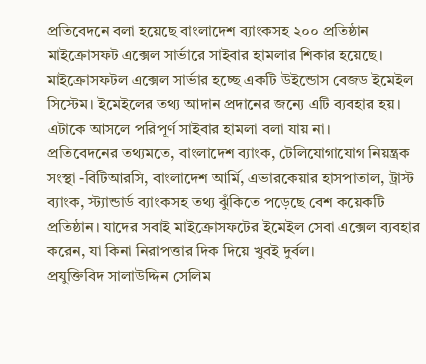প্রতিবেদনে বলা হয়েছে বাংলাদেশ ব্যাংকসহ ২০০ প্রতিষ্ঠান মাইক্রোসফট এক্সেল সার্ভারে সাইবার হামলার শিকার হয়েছে। মাইক্রোসফটল এক্সেল সার্ভার হচ্ছে একটি উইন্ডোস বেজড ইমেইল সিস্টেম। ইমেইলের তথ্য আদান প্রদানের জন্যে এটি ব্যবহার হয়। এটাকে আসলে পরিপূর্ণ সাইবার হামলা বলা যায় না।
প্রতিবেদনের তথ্যমতে, বাংলাদেশ ব্যাংক, টেলিযোগাযোগ নিয়ন্ত্রক সংস্থা -বিটিআরসি, বাংলাদেশ আর্মি, এভারকেয়ার হাসপাতাল, ট্রাস্ট ব্যাংক, স্ট্যান্ডার্ড ব্যাংকসহ তথ্য ঝুঁকিতে পড়েছে বেশ কয়েকটি প্রতিষ্ঠান। যাদের সবাই মাইক্রোসফটের ইমেইল সেবা এক্সেল ব্যবহার করেন, যা কিনা নিরাপত্তার দিক দিয়ে খুবই দুর্বল।
প্রযুক্তিবিদ সালাউদ্দিন সেলিম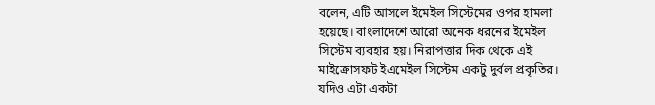বলেন, এটি আসলে ইমেইল সিস্টেমের ওপর হামলা হয়েছে। বাংলাদেশে আরো অনেক ধরনের ইমেইল সিস্টেম ব্যবহার হয়। নিরাপত্তার দিক থেকে এই মাইক্রোসফট ইএমেইল সিস্টেম একটু দুর্বল প্রকৃতির। যদিও এটা একটা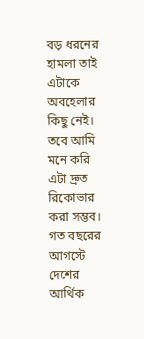বড় ধরনের হামলা তাই এটাকে অবহেলার কিছু নেই। তবে আমি মনে করি এটা দ্রুত রিকোভার করা সম্ভব।
গত বছরের আগস্টে দেশের আর্থিক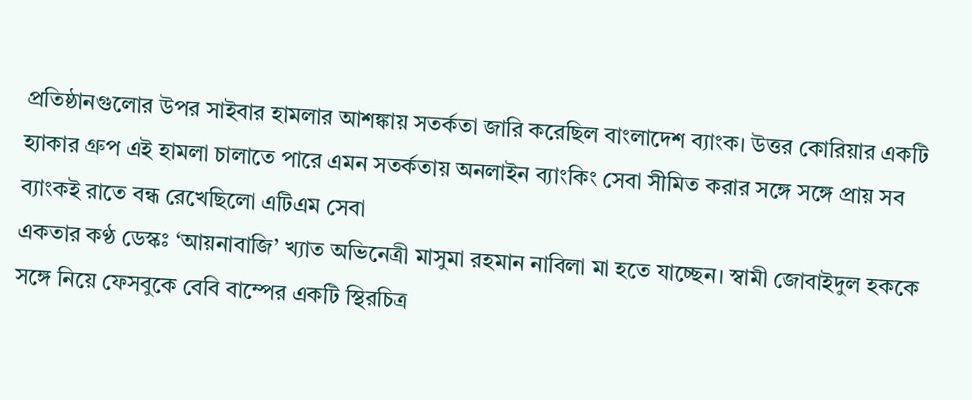প্রতিষ্ঠানগুলোর উপর সাইবার হামলার আশঙ্কায় সতর্কতা জারি করেছিল বাংলাদেশ ব্যাংক। উত্তর কোরিয়ার একটি হ্যাকার গ্রুপ এই হামলা চালাতে পারে এমন সতর্কতায় অনলাইন ব্যাংকিং সেবা সীমিত করার সঙ্গে সঙ্গে প্রায় সব ব্যাংকই রাতে বন্ধ রেখেছিলো এটিএম সেবা
একতার কণ্ঠ ডেস্কঃ ‘আয়নাবাজি’ খ্যাত অভিনেত্রী মাসুমা রহমান নাবিলা মা হতে যাচ্ছেন। স্বামী জোবাইদুল হককে সঙ্গে নিয়ে ফেসবুকে বেবি বাম্পের একটি স্থিরচিত্র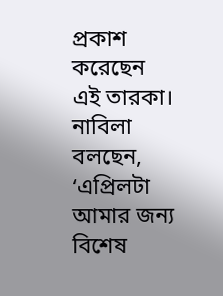প্রকাশ করেছেন এই তারকা।
নাবিলা বলছেন, ‘এপ্রিলটা আমার জন্য বিশেষ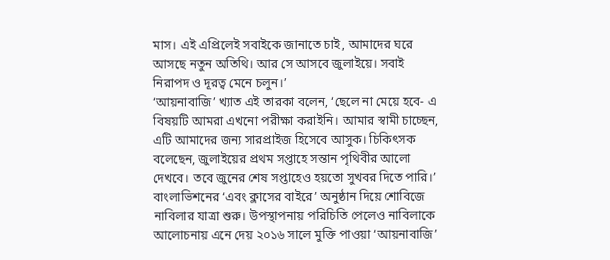মাস। এই এপ্রিলেই সবাইকে জানাতে চাই, আমাদের ঘরে আসছে নতুন অতিথি। আর সে আসবে জুলাইয়ে। সবাই নিরাপদ ও দূরত্ব মেনে চলুন।’
‘আয়নাবাজি’ খ্যাত এই তারকা বলেন, ‘ছেলে না মেয়ে হবে- এ বিষয়টি আমরা এখনো পরীক্ষা করাইনি। আমার স্বামী চাচ্ছেন, এটি আমাদের জন্য সারপ্রাইজ হিসেবে আসুক। চিকিৎসক বলেছেন, জুলাইয়ের প্রথম সপ্তাহে সন্তান পৃথিবীর আলো দেখবে। তবে জুনের শেষ সপ্তাহেও হয়তো সুখবর দিতে পারি।’
বাংলাভিশনের ‘এবং ক্লাসের বাইরে’ অনুষ্ঠান দিয়ে শোবিজে নাবিলার যাত্রা শুরু। উপস্থাপনায় পরিচিতি পেলেও নাবিলাকে আলোচনায় এনে দেয় ২০১৬ সালে মুক্তি পাওয়া ‘আয়নাবাজি’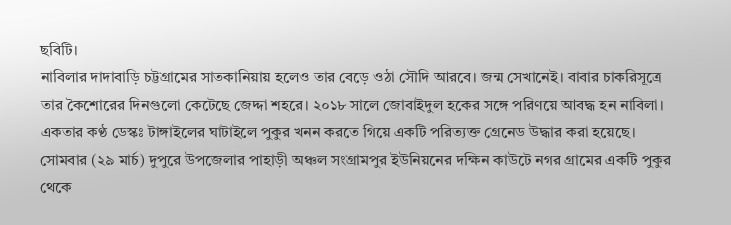ছবিটি।
নাবিলার দাদাবাড়ি চট্টগ্রামের সাতকানিয়ায় হলেও তার বেড়ে ওঠা সৌদি আরবে। জন্ম সেখানেই। বাবার চাকরিসূত্রে তার কৈশোরের দিনগুলো কেটেছে জেদ্দা শহরে। ২০১৮ সালে জোবাইদুল হকের সঙ্গে পরিণয়ে আবদ্ধ হন নাবিলা।
একতার কণ্ঠ ডেস্কঃ টাঙ্গাইলের ঘাটাইলে পুকুর খনন করতে গিয়ে একটি পরিত্যক্ত গ্রেনেড উদ্ধার করা হয়েছে। সোমবার (২৯ মার্চ) দুপুরে উপজেলার পাহাড়ী অঞ্চল সংগ্রামপুর ইউনিয়নের দক্ষিন কাউটে নগর গ্রামের একটি পুকুর থেকে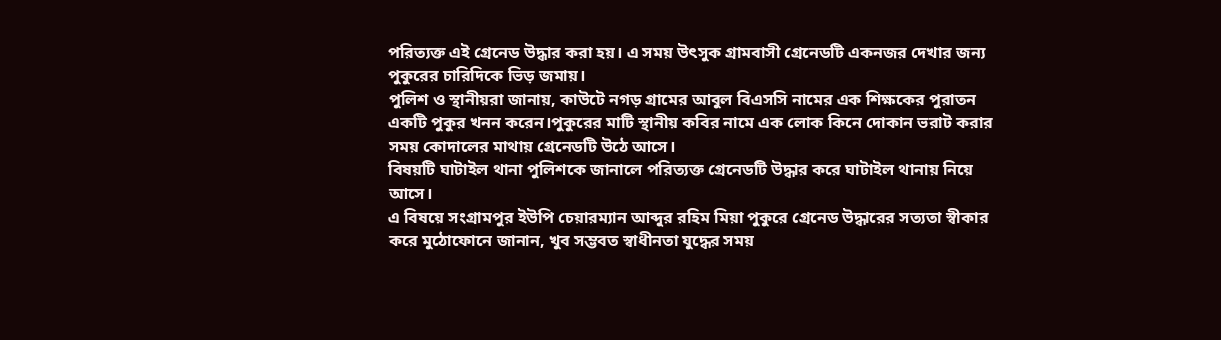পরিত্যক্ত এই গ্রেনেড উদ্ধার করা হয়। এ সময় উৎসুক গ্রামবাসী গ্রেনেডটি একনজর দেখার জন্য পুকুরের চারিদিকে ভিড় জমায়।
পুলিশ ও স্থানীয়রা জানায়, কাউটে নগড় গ্রামের আবুল বিএসসি নামের এক শিক্ষকের পুরাতন একটি পুকুর খনন করেন।পুকুরের মাটি স্থানীয় কবির নামে এক লোক কিনে দোকান ভরাট করার সময় কোদালের মাথায় গ্রেনেডটি উঠে আসে।
বিষয়টি ঘাটাইল থানা পুলিশকে জানালে পরিত্যক্ত গ্রেনেডটি উদ্ধার করে ঘাটাইল থানায় নিয়ে আসে।
এ বিষয়ে সংগ্রামপুর ইউপি চেয়ারম্যান আব্দুর রহিম মিয়া পুকুরে গ্রেনেড উদ্ধারের সত্যতা স্বীকার করে মুঠোফোনে জানান, খুব সম্ভবত স্বাধীনতা যুদ্ধের সময়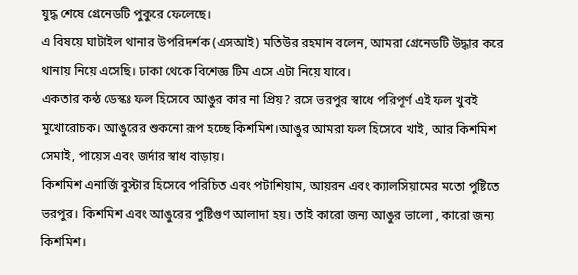যুদ্ধ শেষে গ্রেনেডটি পুকুরে ফেলেছে।
এ বিষয়ে ঘাটাইল থানার উপরিদর্শক (এসআই) মতিউর রহমান বলেন, আমরা গ্রেনেডটি উদ্ধার করে থানায় নিয়ে এসেছি। ঢাকা থেকে বিশেজ্ঞ টিম এসে এটা নিয়ে যাবে।
একতার কন্ঠ ডেস্কঃ ফল হিসেবে আঙুর কার না প্রিয়? রসে ভরপুর স্বাধে পরিপূর্ণ এই ফল খুবই মুখোরোচক। আঙুরের শুকনো রূপ হচ্ছে কিশমিশ।আঙুর আমরা ফল হিসেবে খাই, আর কিশমিশ সেমাই, পায়েস এবং জর্দার স্বাধ বাড়ায়।
কিশমিশ এনার্জি বুস্টার হিসেবে পরিচিত এবং পটাশিয়াম, আয়রন এবং ক্যালসিয়ামের মতো পুষ্টিতে ভরপুর। কিশমিশ এবং আঙুরের পুষ্টিগুণ আলাদা হয়। তাই কারো জন্য আঙুর ভালো , কারো জন্য কিশমিশ।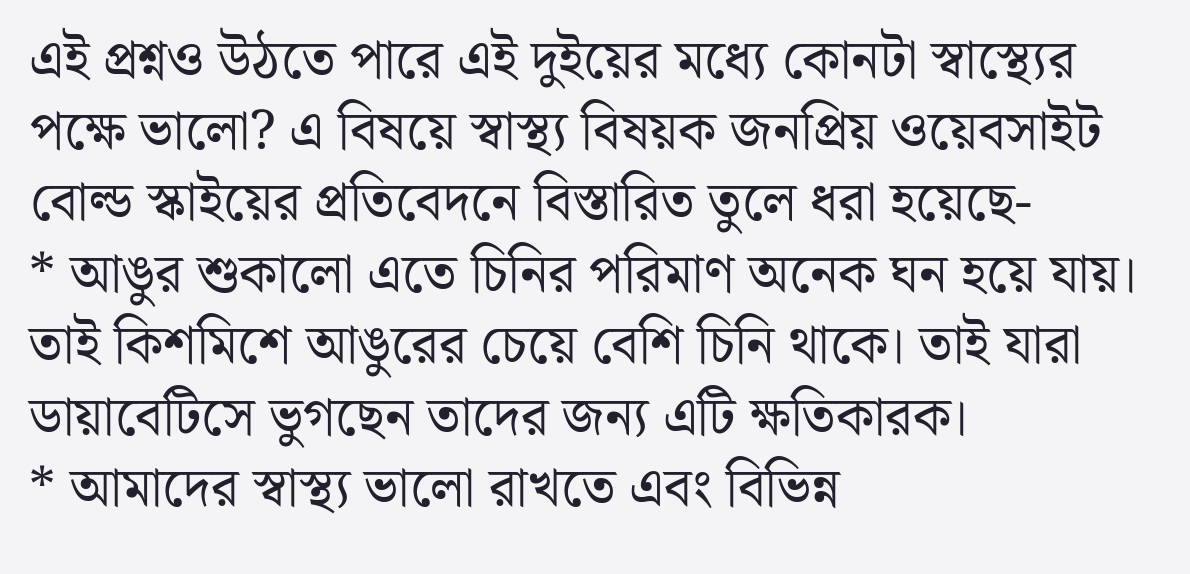এই প্রশ্নও উঠতে পারে এই দুইয়ের মধ্যে কোনটা স্বাস্থ্যের পক্ষে ভালো? এ বিষয়ে স্বাস্থ্য বিষয়ক জনপ্রিয় ওয়েবসাইট বোল্ড স্কাইয়ের প্রতিবেদনে বিস্তারিত তুলে ধরা হয়েছে-
* আঙুর শুকালো এতে চিনির পরিমাণ অনেক ঘন হয়ে যায়। তাই কিশমিশে আঙুরের চেয়ে বেশি চিনি থাকে। তাই যারা ডায়াবেটিসে ভুগছেন তাদের জন্য এটি ক্ষতিকারক।
* আমাদের স্বাস্থ্য ভালো রাখতে এবং বিভিন্ন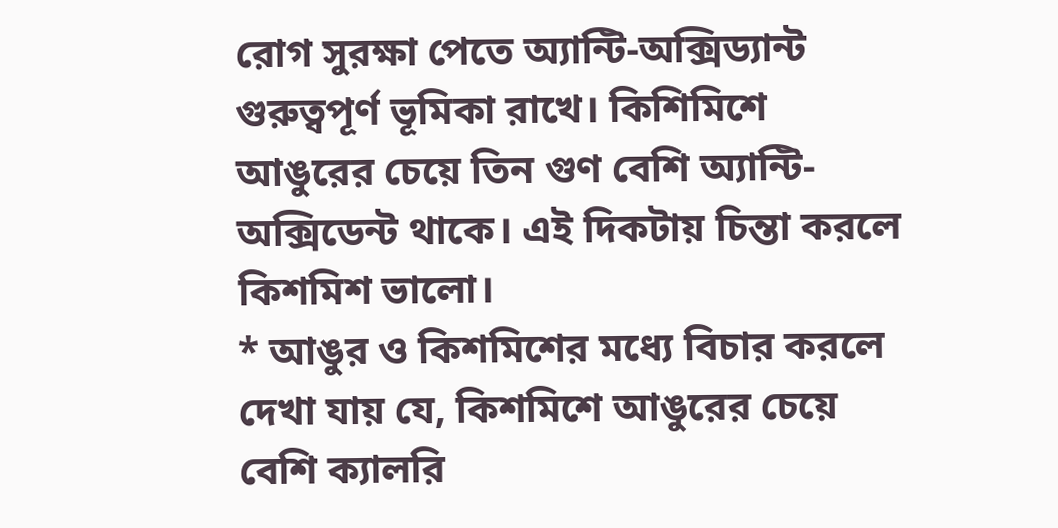রোগ সুরক্ষা পেতে অ্যান্টি-অক্সিড্যান্ট গুরুত্বপূর্ণ ভূমিকা রাখে। কিশিমিশে আঙুরের চেয়ে তিন গুণ বেশি অ্যান্টি-অক্সিডেন্ট থাকে। এই দিকটায় চিন্তা করলে কিশমিশ ভালো।
* আঙুর ও কিশমিশের মধ্যে বিচার করলে দেখা যায় যে, কিশমিশে আঙুরের চেয়ে বেশি ক্যালরি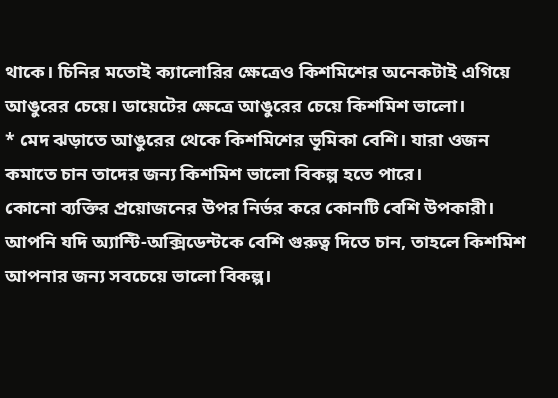থাকে। চিনির মতোই ক্যালোরির ক্ষেত্রেও কিশমিশের অনেকটাই এগিয়ে আঙুরের চেয়ে। ডায়েটের ক্ষেত্রে আঙুরের চেয়ে কিশমিশ ভালো।
* মেদ ঝড়াতে আঙুরের থেকে কিশমিশের ভূমিকা বেশি। যারা ওজন কমাতে চান তাদের জন্য কিশমিশ ভালো বিকল্প হতে পারে।
কোনো ব্যক্তির প্রয়োজনের উপর নির্ভর করে কোনটি বেশি উপকারী। আপনি যদি অ্যান্টি-অক্সিডেন্টকে বেশি গুরুত্ব দিতে চান, তাহলে কিশমিশ আপনার জন্য সবচেয়ে ভালো বিকল্প।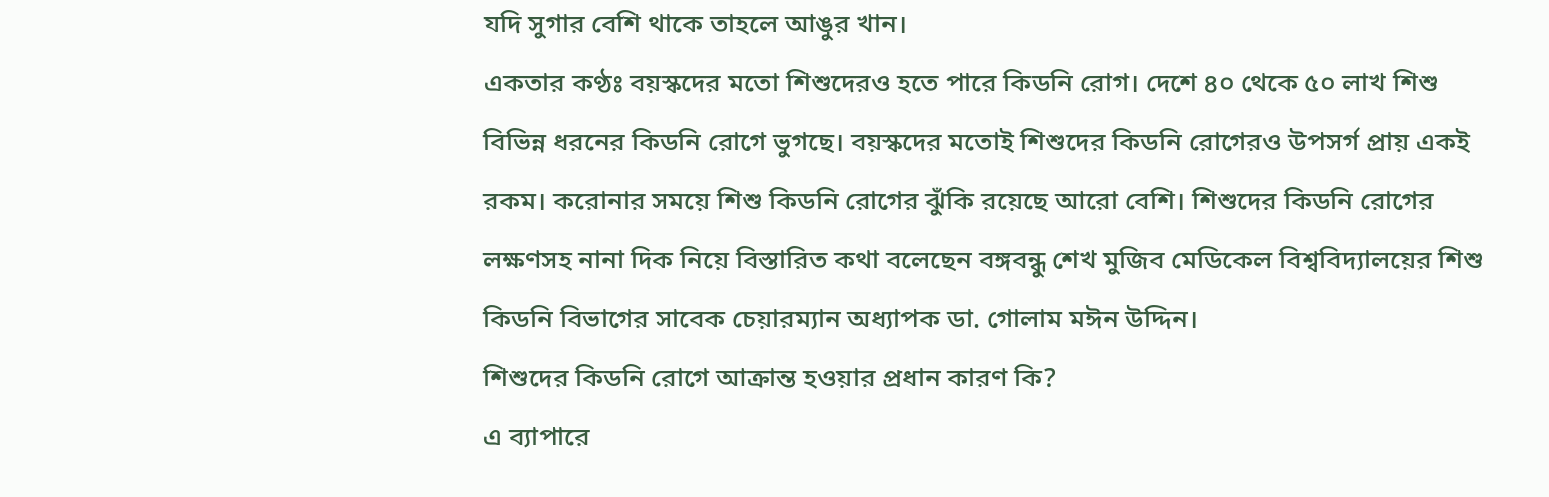যদি সুগার বেশি থাকে তাহলে আঙুর খান।
একতার কণ্ঠঃ বয়স্কদের মতো শিশুদেরও হতে পারে কিডনি রোগ। দেশে ৪০ থেকে ৫০ লাখ শিশু বিভিন্ন ধরনের কিডনি রোগে ভুগছে। বয়স্কদের মতোই শিশুদের কিডনি রোগেরও উপসর্গ প্রায় একই রকম। করোনার সময়ে শিশু কিডনি রোগের ঝুঁকি রয়েছে আরো বেশি। শিশুদের কিডনি রোগের লক্ষণসহ নানা দিক নিয়ে বিস্তারিত কথা বলেছেন বঙ্গবন্ধু শেখ মুজিব মেডিকেল বিশ্ববিদ্যালয়ের শিশু কিডনি বিভাগের সাবেক চেয়ারম্যান অধ্যাপক ডা. গোলাম মঈন উদ্দিন।
শিশুদের কিডনি রোগে আক্রান্ত হওয়ার প্রধান কারণ কি?
এ ব্যাপারে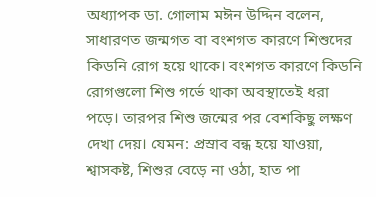অধ্যাপক ডা. গোলাম মঈন উদ্দিন বলেন, সাধারণত জন্মগত বা বংশগত কারণে শিশুদের কিডনি রোগ হয়ে থাকে। বংশগত কারণে কিডনি রোগগুলো শিশু গর্ভে থাকা অবস্থাতেই ধরা পড়ে। তারপর শিশু জন্মের পর বেশকিছু লক্ষণ দেখা দেয়। যেমন: প্রস্রাব বন্ধ হয়ে যাওয়া, শ্বাসকষ্ট, শিশুর বেড়ে না ওঠা, হাত পা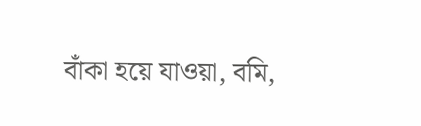বাঁকা হয়ে যাওয়া, বমি,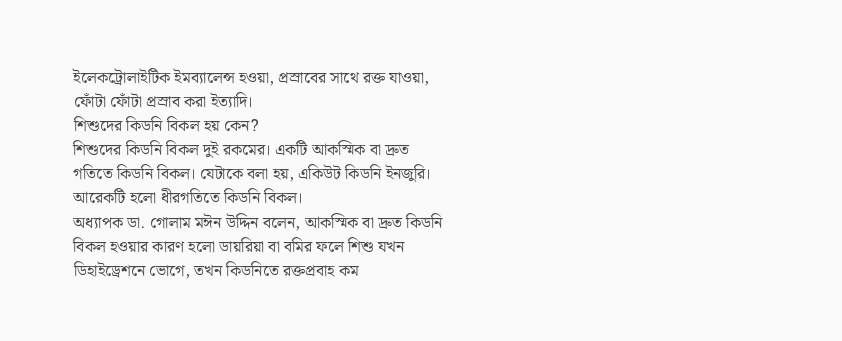ইলেকট্রোলাইটিক ইমব্যালেন্স হওয়া, প্রস্রাবের সাথে রক্ত যাওয়া, ফোঁটা ফোঁটা প্রস্রাব করা ইত্যাদি।
শিশুদের কিডনি বিকল হয় কেন?
শিশুদের কিডনি বিকল দুই রকমের। একটি আকস্মিক বা দ্রুত গতিতে কিডনি বিকল। যেটাকে বলা হয়, একিউট কিডনি ইনজুরি। আরেকটি হলো ধীরগতিতে কিডনি বিকল।
অধ্যাপক ডা. গোলাম মঈন উদ্দিন বলেন, আকস্মিক বা দ্রুত কিডনি বিকল হওয়ার কারণ হলো ডায়রিয়া বা বমির ফলে শিশু যখন ডিহাইড্রেশনে ভোগে, তখন কিডনিতে রক্তপ্রবাহ কম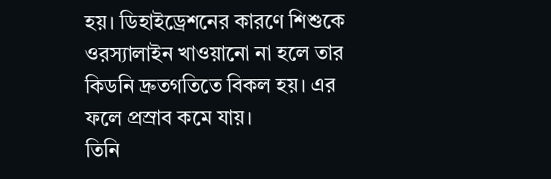হয়। ডিহাইড্রেশনের কারণে শিশুকে ওরস্যালাইন খাওয়ানো না হলে তার কিডনি দ্রুতগতিতে বিকল হয়। এর ফলে প্রস্রাব কমে যায়।
তিনি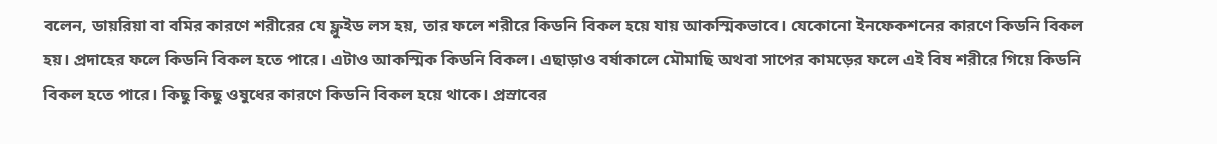বলেন, ডায়রিয়া বা বমির কারণে শরীরের যে ফ্লুইড লস হয়, তার ফলে শরীরে কিডনি বিকল হয়ে যায় আকস্মিকভাবে। যেকোনো ইনফেকশনের কারণে কিডনি বিকল হয়। প্রদাহের ফলে কিডনি বিকল হতে পারে। এটাও আকস্মিক কিডনি বিকল। এছাড়াও বর্ষাকালে মৌমাছি অথবা সাপের কামড়ের ফলে এই বিষ শরীরে গিয়ে কিডনি বিকল হতে পারে। কিছু কিছু ওষুধের কারণে কিডনি বিকল হয়ে থাকে। প্রস্রাবের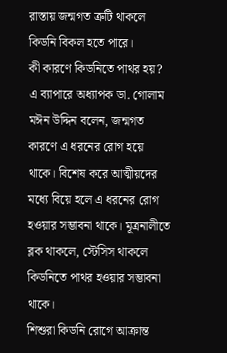রাস্তায় জন্মগত ত্রুটি থাকলে কিডনি বিকল হতে পারে।
কী কারণে কিডনিতে পাথর হয়?
এ ব্যাপারে অধ্যাপক ডা. গোলাম মঈন উদ্দিন বলেন, জন্মগত কারণে এ ধরনের রোগ হয়ে থাকে। বিশেষ করে আত্মীয়দের মধ্যে বিয়ে হলে এ ধরনের রোগ হওয়ার সম্ভাবনা থাকে। মূত্রনালীতে ব্লক থাকলে, স্টেসিস থাকলে কিডনিতে পাথর হওয়ার সম্ভাবনা থাকে।
শিশুরা কিডনি রোগে আক্রান্ত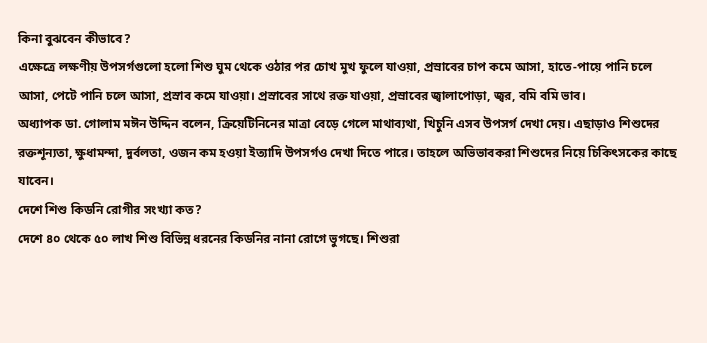কিনা বুঝবেন কীভাবে?
এক্ষেত্রে লক্ষণীয় উপসর্গগুলো হলো শিশু ঘুম থেকে ওঠার পর চোখ মুখ ফুলে যাওয়া, প্রস্রাবের চাপ কমে আসা, হাতে-পায়ে পানি চলে আসা, পেটে পানি চলে আসা, প্রস্রাব কমে যাওয়া। প্রস্রাবের সাথে রক্ত যাওয়া, প্রস্রাবের জ্বালাপোড়া, জ্বর, বমি বমি ভাব।
অধ্যাপক ডা. গোলাম মঈন উদ্দিন বলেন, ক্রিয়েটিনিনের মাত্রা বেড়ে গেলে মাথাব্যথা, খিচুনি এসব উপসর্গ দেখা দেয়। এছাড়াও শিশুদের রক্তশূন্যতা, ক্ষুধামন্দা, দুর্বলতা, ওজন কম হওয়া ইত্যাদি উপসর্গও দেখা দিতে পারে। তাহলে অভিভাবকরা শিশুদের নিয়ে চিকিৎসকের কাছে যাবেন।
দেশে শিশু কিডনি রোগীর সংখ্যা কত?
দেশে ৪০ থেকে ৫০ লাখ শিশু বিভিন্ন ধরনের কিডনির নানা রোগে ভুগছে। শিশুরা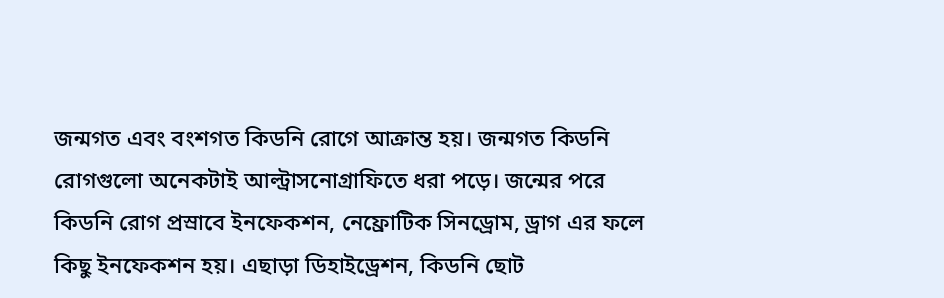জন্মগত এবং বংশগত কিডনি রোগে আক্রান্ত হয়। জন্মগত কিডনি রোগগুলো অনেকটাই আল্ট্রাসনোগ্রাফিতে ধরা পড়ে। জন্মের পরে কিডনি রোগ প্রস্রাবে ইনফেকশন, নেফ্রোটিক সিনড্রোম, ড্রাগ এর ফলে কিছু ইনফেকশন হয়। এছাড়া ডিহাইড্রেশন, কিডনি ছোট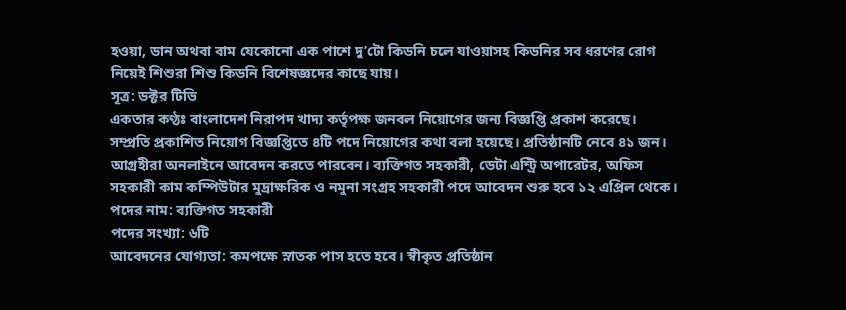হওয়া, ডান অথবা বাম যেকোনো এক পাশে দু’টো কিডনি চলে যাওয়াসহ কিডনির সব ধরণের রোগ নিয়েই শিশুরা শিশু কিডনি বিশেষজ্ঞদের কাছে যায়।
সূত্র: ডক্টর টিভি
একতার কণ্ঠঃ বাংলাদেশ নিরাপদ খাদ্য কর্তৃপক্ষ জনবল নিয়োগের জন্য বিজ্ঞপ্তি প্রকাশ করেছে। সম্প্রতি প্রকাশিত নিয়োগ বিজ্ঞপ্তিতে ৪টি পদে নিয়োগের কথা বলা হয়েছে। প্রতিষ্ঠানটি নেবে ৪১ জন। আগ্রহীরা অনলাইনে আবেদন করতে পারবেন। ব্যক্তিগত সহকারী, ডেটা এন্ট্রি অপারেটর, অফিস সহকারী কাম কম্পিউটার মুদ্রাক্ষরিক ও নমুনা সংগ্রহ সহকারী পদে আবেদন শুরু হবে ১২ এপ্রিল থেকে।
পদের নাম: ব্যক্তিগত সহকারী
পদের সংখ্যা: ৬টি
আবেদনের যোগ্যতা: কমপক্ষে স্নাতক পাস হতে হবে। স্বীকৃত প্রতিষ্ঠান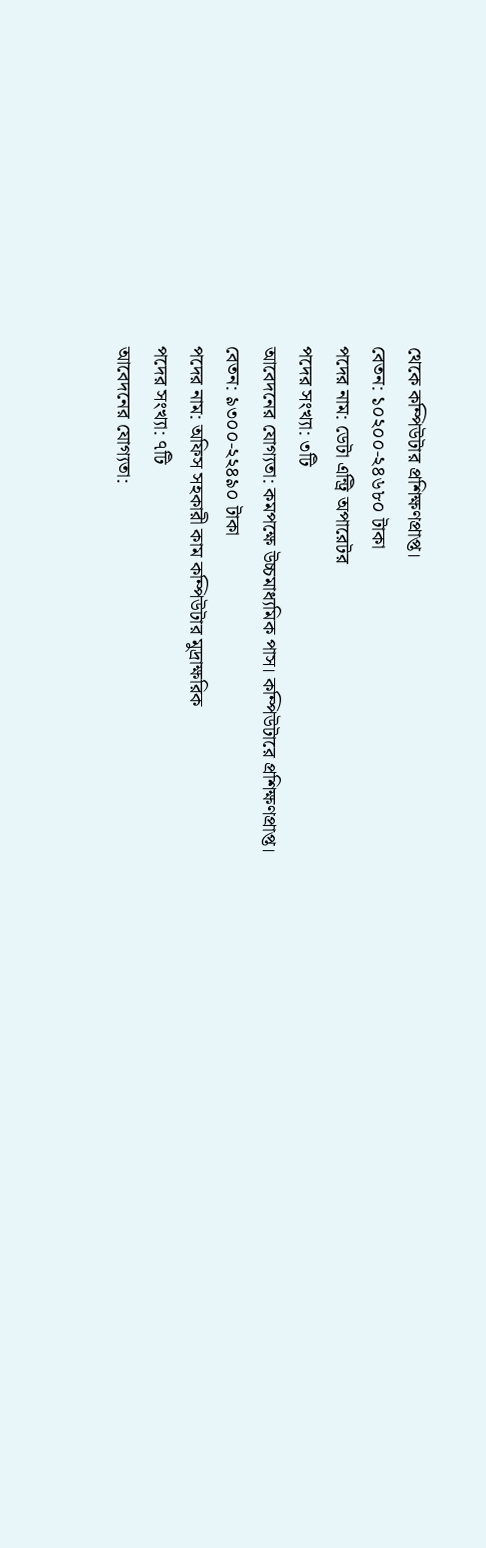থেকে কম্পিউটার প্রশিক্ষণপ্রাপ্ত।
বেতন: ১০২০০-২৪৬৮০ টাকা
পদের নাম: ডেটা এন্ট্রি অপারেটর
পদের সংখ্যা: ৩টি
আবেদনের যোগ্যতা: কমপক্ষে উচ্চমাধ্যমিক পাস। কম্পিউটারে প্রশিক্ষণপ্রাপ্ত।
বেতন: ৯৩০০-২২৪৯০ টাকা
পদের নাম: অফিস সহকারী কাম কম্পিউটার মুদ্রাক্ষরিক
পদের সংখ্যা: ৭টি
আবেদনের যোগ্যতা: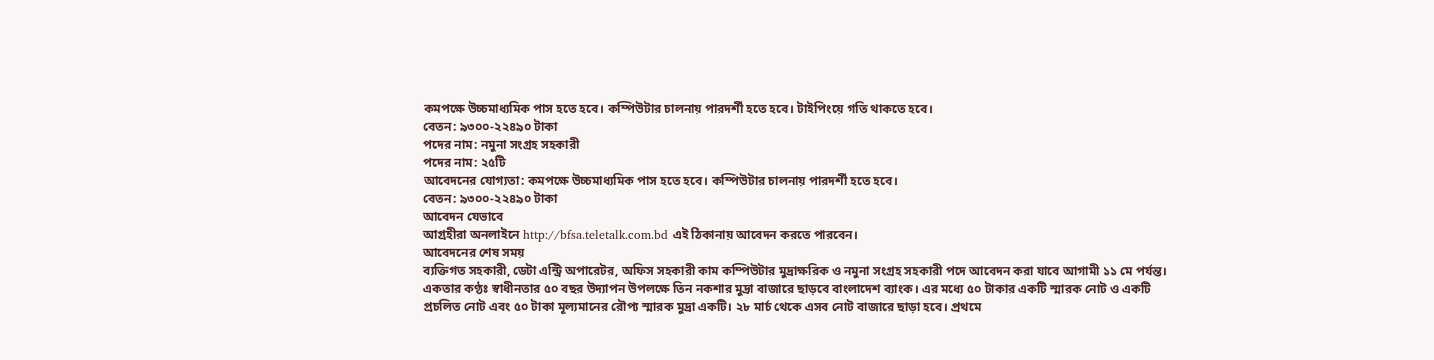কমপক্ষে উচ্চমাধ্যমিক পাস হতে হবে। কম্পিউটার চালনায় পারদর্শী হতে হবে। টাইপিংয়ে গতি থাকতে হবে।
বেতন: ৯৩০০-২২৪৯০ টাকা
পদের নাম: নমুনা সংগ্রহ সহকারী
পদের নাম: ২৫টি
আবেদনের যোগ্যতা: কমপক্ষে উচ্চমাধ্যমিক পাস হতে হবে। কম্পিউটার চালনায় পারদর্শী হতে হবে।
বেতন: ৯৩০০-২২৪৯০ টাকা
আবেদন যেভাবে
আগ্রহীরা অনলাইনে http://bfsa.teletalk.com.bd এই ঠিকানায় আবেদন করতে পারবেন।
আবেদনের শেষ সময়
ব্যক্তিগত সহকারী, ডেটা এন্ট্রি অপারেটর, অফিস সহকারী কাম কম্পিউটার মুদ্রাক্ষরিক ও নমুনা সংগ্রহ সহকারী পদে আবেদন করা যাবে আগামী ১১ মে পর্যন্ত।
একতার কণ্ঠঃ স্বাধীনতার ৫০ বছর উদ্যাপন উপলক্ষে তিন নকশার মুদ্রা বাজারে ছাড়বে বাংলাদেশ ব্যাংক। এর মধ্যে ৫০ টাকার একটি স্মারক নোট ও একটি প্রচলিত নোট এবং ৫০ টাকা মূল্যমানের রৌপ্য স্মারক মুদ্রা একটি। ২৮ মার্চ থেকে এসব নোট বাজারে ছাড়া হবে। প্রথমে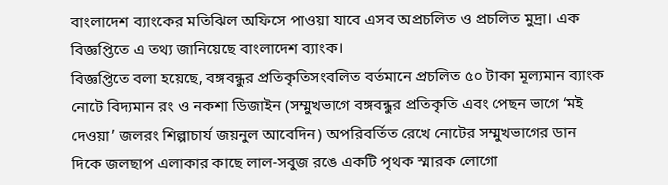বাংলাদেশ ব্যাংকের মতিঝিল অফিসে পাওয়া যাবে এসব অপ্রচলিত ও প্রচলিত মুদ্রা। এক বিজ্ঞপ্তিতে এ তথ্য জানিয়েছে বাংলাদেশ ব্যাংক।
বিজ্ঞপ্তিতে বলা হয়েছে, বঙ্গবন্ধুর প্রতিকৃতিসংবলিত বর্তমানে প্রচলিত ৫০ টাকা মূল্যমান ব্যাংক নোটে বিদ্যমান রং ও নকশা ডিজাইন (সম্মুখভাগে বঙ্গবন্ধুর প্রতিকৃতি এবং পেছন ভাগে ‘মই দেওয়া’ জলরং শিল্পাচার্য জয়নুল আবেদিন) অপরিবর্তিত রেখে নোটের সম্মুখভাগের ডান দিকে জলছাপ এলাকার কাছে লাল-সবুজ রঙে একটি পৃথক স্মারক লোগো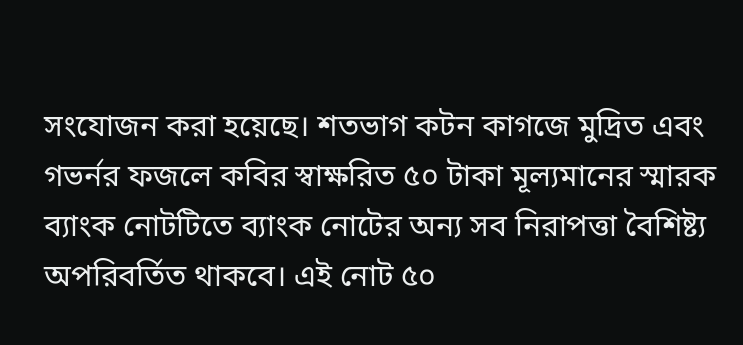সংযোজন করা হয়েছে। শতভাগ কটন কাগজে মুদ্রিত এবং গভর্নর ফজলে কবির স্বাক্ষরিত ৫০ টাকা মূল্যমানের স্মারক ব্যাংক নোটটিতে ব্যাংক নোটের অন্য সব নিরাপত্তা বৈশিষ্ট্য অপরিবর্তিত থাকবে। এই নোট ৫০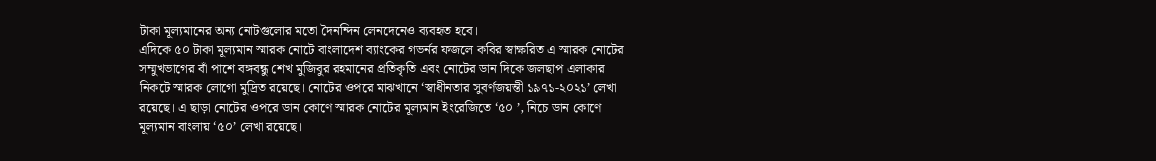টাকা মূল্যমানের অন্য নোটগুলোর মতো দৈনন্দিন লেনদেনেও ব্যবহৃত হবে।
এদিকে ৫০ টাকা মূল্যমান স্মারক নোটে বাংলাদেশ ব্যাংকের গভর্নর ফজলে কবির স্বাক্ষরিত এ স্মারক নোটের সম্মুখভাগের বাঁ পাশে বঙ্গবন্ধু শেখ মুজিবুর রহমানের প্রতিকৃতি এবং নোটের ডান দিকে জলছাপ এলাকার নিকটে স্মারক লোগো মুদ্রিত রয়েছে। নোটের ওপরে মাঝখানে ‘স্বাধীনতার সুবর্ণজয়ন্তী ১৯৭১-২০২১’ লেখা রয়েছে। এ ছাড়া নোটের ওপরে ডান কোণে স্মারক নোটের মূল্যমান ইংরেজিতে ‘৫০ ’, নিচে ডান কোণে মূল্যমান বাংলায় ‘৫০’ লেখা রয়েছে।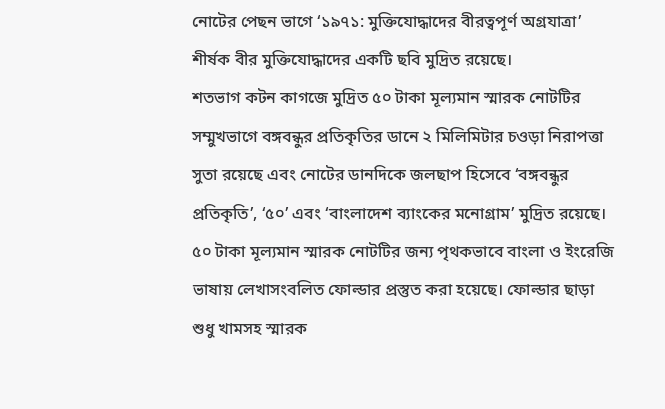নোটের পেছন ভাগে ‘১৯৭১: মুক্তিযোদ্ধাদের বীরত্বপূর্ণ অগ্রযাত্রা’ শীর্ষক বীর মুক্তিযোদ্ধাদের একটি ছবি মুদ্রিত রয়েছে।
শতভাগ কটন কাগজে মুদ্রিত ৫০ টাকা মূল্যমান স্মারক নোটটির সম্মুখভাগে বঙ্গবন্ধুর প্রতিকৃতির ডানে ২ মিলিমিটার চওড়া নিরাপত্তা সুতা রয়েছে এবং নোটের ডানদিকে জলছাপ হিসেবে ‘বঙ্গবন্ধুর প্রতিকৃতি’, ‘৫০’ এবং ‘বাংলাদেশ ব্যাংকের মনোগ্রাম’ মুদ্রিত রয়েছে। ৫০ টাকা মূল্যমান স্মারক নোটটির জন্য পৃথকভাবে বাংলা ও ইংরেজি ভাষায় লেখাসংবলিত ফোল্ডার প্রস্তুত করা হয়েছে। ফোল্ডার ছাড়া শুধু খামসহ স্মারক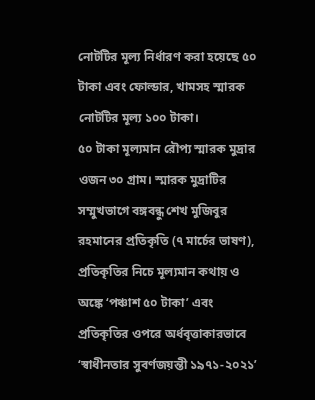নোটটির মূল্য নির্ধারণ করা হয়েছে ৫০ টাকা এবং ফোল্ডার, খামসহ স্মারক নোটটির মূল্য ১০০ টাকা।
৫০ টাকা মূল্যমান রৌপ্য স্মারক মুদ্রার ওজন ৩০ গ্রাম। স্মারক মুদ্রাটির সম্মুখভাগে বঙ্গবন্ধু শেখ মুজিবুর রহমানের প্রতিকৃতি (৭ মার্চের ভাষণ), প্রতিকৃতির নিচে মূল্যমান কথায় ও অঙ্কে ‘পঞ্চাশ ৫০ টাকা’ এবং প্রতিকৃতির ওপরে অর্ধবৃত্তাকারভাবে ‘স্বাধীনতার সুবর্ণজয়ন্তী ১৯৭১-২০২১’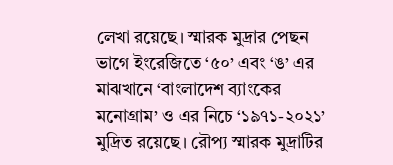লেখা রয়েছে। স্মারক মুদ্রার পেছন ভাগে ইংরেজিতে ‘৫০’ এবং ‘ঙ’ এর মাঝখানে ‘বাংলাদেশ ব্যাংকের মনোগ্রাম’ ও এর নিচে ‘১৯৭১-২০২১’ মুদ্রিত রয়েছে। রৌপ্য স্মারক মুদ্রাটির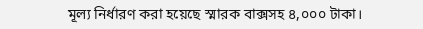মূল্য নির্ধারণ করা হয়েছে স্মারক বাক্সসহ ৪,০০০ টাকা।